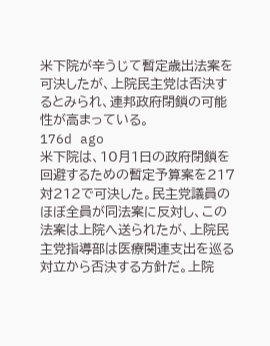米下院が辛うじて暫定歳出法案を可決したが、上院民主党は否決するとみられ、連邦政府閉鎖の可能性が高まっている。
176d ago
米下院は、10月1日の政府閉鎖を回避するための暫定予算案を217対212で可決した。民主党議員のほぼ全員が同法案に反対し、この法案は上院へ送られたが、上院民主党指導部は医療関連支出を巡る対立から否決する方針だ。上院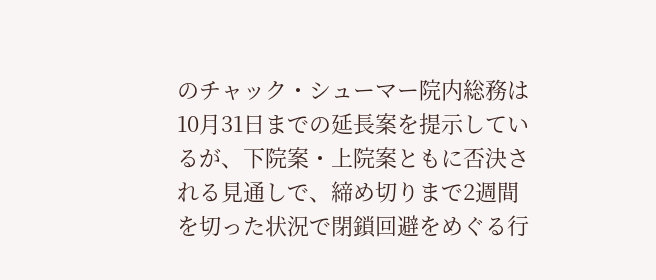のチャック・シューマー院内総務は10月31日までの延長案を提示しているが、下院案・上院案ともに否決される見通しで、締め切りまで2週間を切った状況で閉鎖回避をめぐる行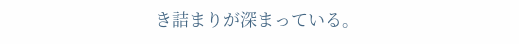き詰まりが深まっている。